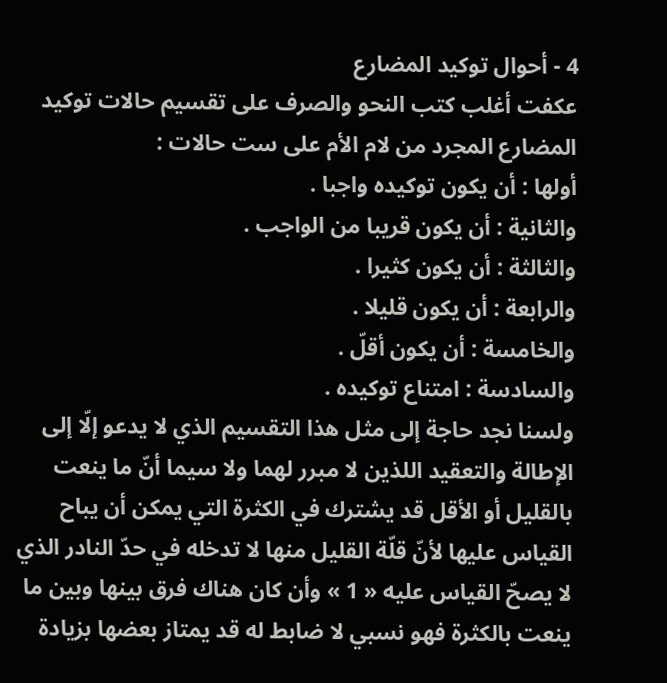4 - أحوال توكيد المضارع
عكفت أغلب كتب النحو والصرف على تقسيم حالات توكيد المضارع المجرد من لام الأم على ست حالات :
أولها : أن يكون توكيده واجبا .
والثانية : أن يكون قريبا من الواجب .
والثالثة : أن يكون كثيرا .
والرابعة : أن يكون قليلا .
والخامسة : أن يكون أقلّ .
والسادسة : امتناع توكيده .
ولسنا نجد حاجة إلى مثل هذا التقسيم الذي لا يدعو إلّا إلى الإطالة والتعقيد اللذين لا مبرر لهما ولا سيما أنّ ما ينعت بالقليل أو الأقل قد يشترك في الكثرة التي يمكن أن يباح القياس عليها لأنّ قلّة القليل منها لا تدخله في حدّ النادر الذي لا يصحّ القياس عليه « 1 » وأن كان هناك فرق بينها وبين ما ينعت بالكثرة فهو نسبي لا ضابط له قد يمتاز بعضها بزيادة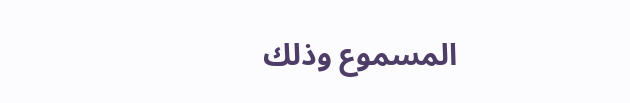المسموع وذلك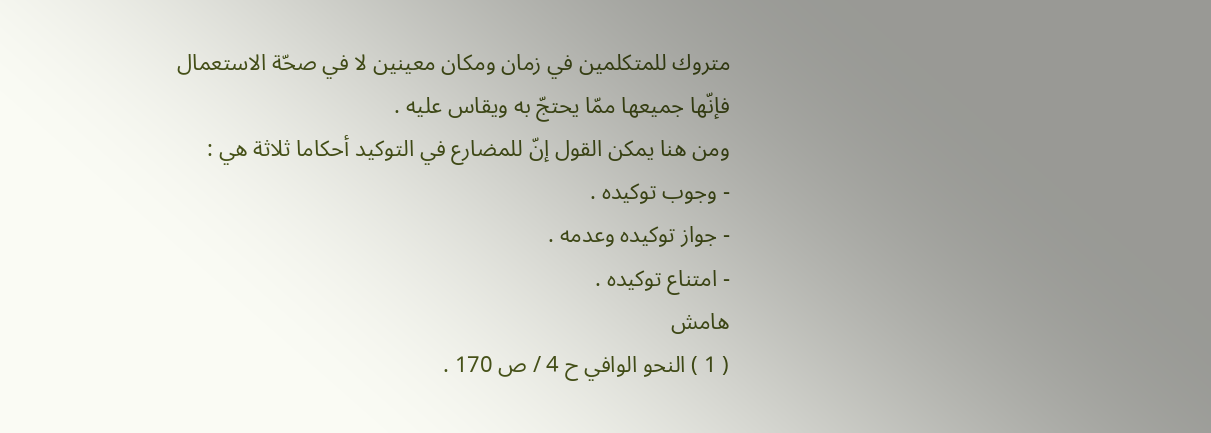متروك للمتكلمين في زمان ومكان معينين لا في صحّة الاستعمال فإنّها جميعها ممّا يحتجّ به ويقاس عليه .
ومن هنا يمكن القول إنّ للمضارع في التوكيد أحكاما ثلاثة هي :
- وجوب توكيده .
- جواز توكيده وعدمه .
- امتناع توكيده .
هامش
( 1 ) النحو الوافي ح 4 / ص 170 .